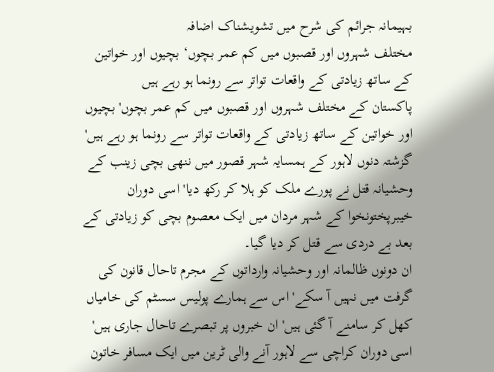بہیمانہ جرائم کی شرح میں تشویشناک اضافہ
مختلف شہروں اور قصبوں میں کم عمر بچوں‘ بچیوں اور خواتین کے ساتھ زیادتی کے واقعات تواتر سے رونما ہو رہے ہیں
پاکستان کے مختلف شہروں اور قصبوں میں کم عمر بچوں' بچیوں اور خواتین کے ساتھ زیادتی کے واقعات تواتر سے رونما ہو رہے ہیں' گزشتہ دنوں لاہور کے ہمسایہ شہر قصور میں ننھی بچی زینب کے وحشیانہ قتل نے پورے ملک کو ہلا کر رکھ دیا' اسی دوران خیبرپختونخوا کے شہر مردان میں ایک معصوم بچی کو زیادتی کے بعد بے دردی سے قتل کر دیا گیا۔
ان دونوں ظالمانہ اور وحشیانہ وارداتوں کے مجرم تاحال قانون کی گرفت میں نہیں آ سکے' اس سے ہمارے پولیس سسٹم کی خامیاں کھل کر سامنے آ گئی ہیں' ان خبروں پر تبصرے تاحال جاری ہیں' اسی دوران کراچی سے لاہور آنے والی ٹرین میں ایک مسافر خاتون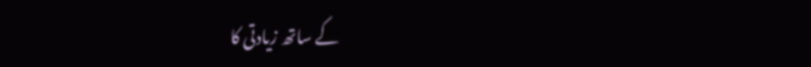کے ساتھ زیادتی کا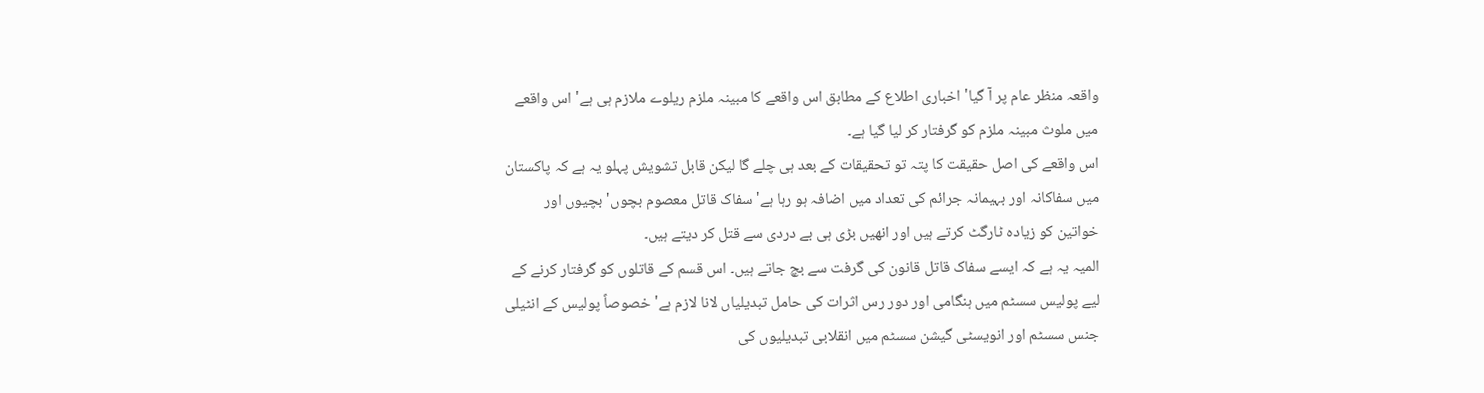واقعہ منظر عام پر آ گیا' اخباری اطلاع کے مطابق اس واقعے کا مبینہ ملزم ریلوے ملازم ہی ہے' اس واقعے میں ملوث مبینہ ملزم کو گرفتار کر لیا گیا ہے۔
اس واقعے کی اصل حقیقت کا پتہ تو تحقیقات کے بعد ہی چلے گا لیکن قابل تشویش پہلو یہ ہے کہ پاکستان میں سفاکانہ اور بہیمانہ جرائم کی تعداد میں اضافہ ہو رہا ہے' سفاک قاتل معصوم بچوں' بچیوں اور خواتین کو زیادہ ٹارگٹ کرتے ہیں اور انھیں بڑی ہی بے دردی سے قتل کر دیتے ہیں۔
المیہ یہ ہے کہ ایسے سفاک قاتل قانون کی گرفت سے بچ جاتے ہیں۔ اس قسم کے قاتلوں کو گرفتار کرنے کے لیے پولیس سسٹم میں ہنگامی اور دور رس اثرات کی حامل تبدیلیاں لانا لازم ہے' خصوصاً پولیس کے انٹیلی جنس سسٹم اور انویسٹی گیشن سسٹم میں انقلابی تبدیلیوں کی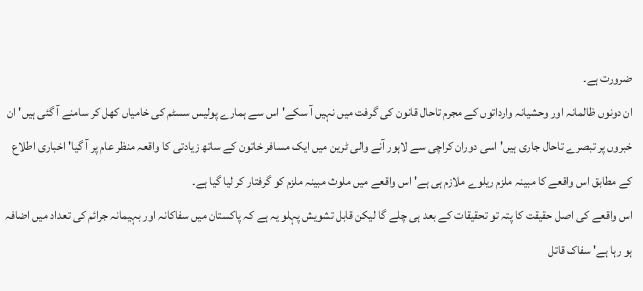ضرورت ہے۔
ان دونوں ظالمانہ اور وحشیانہ وارداتوں کے مجرم تاحال قانون کی گرفت میں نہیں آ سکے' اس سے ہمارے پولیس سسٹم کی خامیاں کھل کر سامنے آ گئی ہیں' ان خبروں پر تبصرے تاحال جاری ہیں' اسی دوران کراچی سے لاہور آنے والی ٹرین میں ایک مسافر خاتون کے ساتھ زیادتی کا واقعہ منظر عام پر آ گیا' اخباری اطلاع کے مطابق اس واقعے کا مبینہ ملزم ریلوے ملازم ہی ہے' اس واقعے میں ملوث مبینہ ملزم کو گرفتار کر لیا گیا ہے۔
اس واقعے کی اصل حقیقت کا پتہ تو تحقیقات کے بعد ہی چلے گا لیکن قابل تشویش پہلو یہ ہے کہ پاکستان میں سفاکانہ اور بہیمانہ جرائم کی تعداد میں اضافہ ہو رہا ہے' سفاک قاتل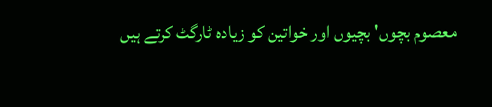معصوم بچوں' بچیوں اور خواتین کو زیادہ ٹارگٹ کرتے ہیں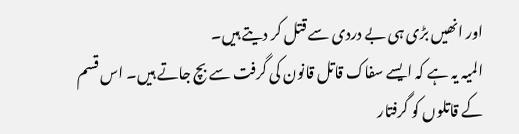اور انھیں بڑی ہی بے دردی سے قتل کر دیتے ہیں۔
المیہ یہ ہے کہ ایسے سفاک قاتل قانون کی گرفت سے بچ جاتے ہیں۔ اس قسم کے قاتلوں کو گرفتار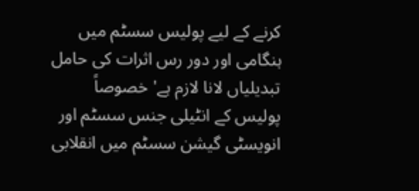کرنے کے لیے پولیس سسٹم میں ہنگامی اور دور رس اثرات کی حامل تبدیلیاں لانا لازم ہے' خصوصاً پولیس کے انٹیلی جنس سسٹم اور انویسٹی گیشن سسٹم میں انقلابی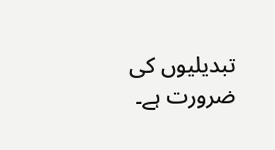تبدیلیوں کی ضرورت ہے۔